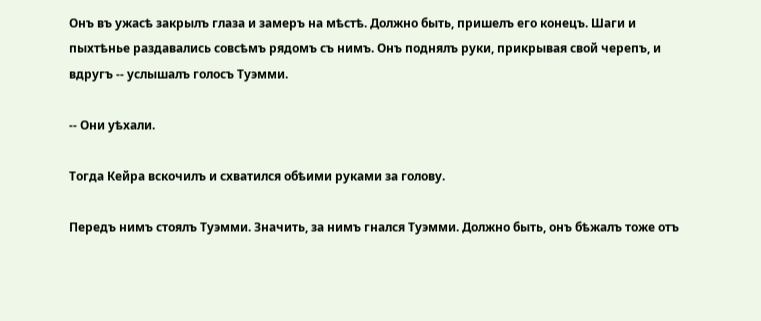Онъ въ ужасѣ закрылъ глаза и замеръ на мѣстѣ. Должно быть, пришелъ его конецъ. Шаги и пыхтѣнье раздавались совсѣмъ рядомъ съ нимъ. Онъ поднялъ руки, прикрывая свой черепъ, и вдругъ -- услышалъ голосъ Туэмми.

-- Они уѣхали.

Тогда Кейра вскочилъ и схватился обѣими руками за голову.

Передъ нимъ стоялъ Туэмми. Значить, за нимъ гнался Туэмми. Должно быть, онъ бѣжалъ тоже отъ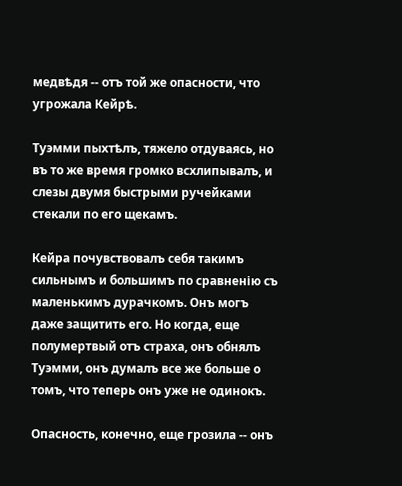медвѣдя -- отъ той же опасности, что угрожала Кейрѣ.

Туэмми пыхтѣлъ, тяжело отдуваясь, но въ то же время громко всхлипывалъ, и слезы двумя быстрыми ручейками стекали по его щекамъ.

Кейра почувствовалъ себя такимъ сильнымъ и большимъ по сравненію съ маленькимъ дурачкомъ. Онъ могъ даже защитить его. Но когда, еще полумертвый отъ страха, онъ обнялъ Туэмми, онъ думалъ все же больше о томъ, что теперь онъ уже не одинокъ.

Опасность, конечно, еще грозила -- онъ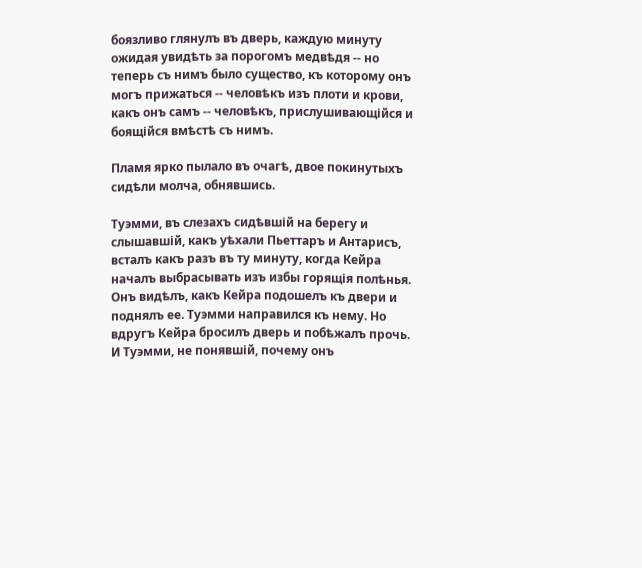боязливо глянулъ въ дверь, каждую минуту ожидая увидѣть за порогомъ медвѣдя -- но теперь съ нимъ было существо, къ которому онъ могъ прижаться -- человѣкъ изъ плоти и крови, какъ онъ самъ -- человѣкъ, прислушивающійся и боящійся вмѣстѣ съ нимъ.

Пламя ярко пылало въ очагѣ, двое покинутыхъ сидѣли молча, обнявшись.

Туэмми, въ слезахъ сидѣвшій на берегу и слышавшій, какъ уѣхали Пьеттаръ и Антарисъ, всталъ какъ разъ въ ту минуту, когда Кейра началъ выбрасывать изъ избы горящія полѣнья. Онъ видѣлъ, какъ Кейра подошелъ къ двери и поднялъ ее. Туэмми направился къ нему. Но вдругъ Кейра бросилъ дверь и побѣжалъ прочь. И Туэмми, не понявшій, почему онъ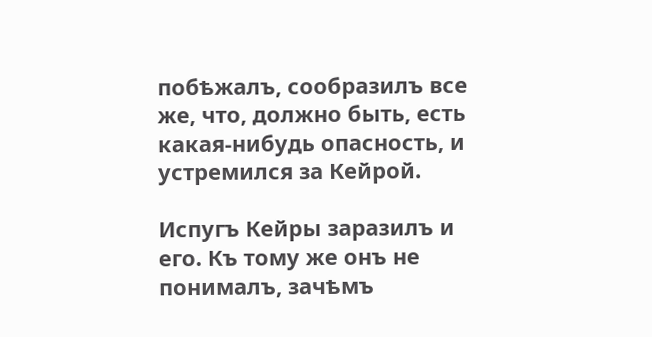побѣжалъ, сообразилъ все же, что, должно быть, есть какая-нибудь опасность, и устремился за Кейрой.

Испугъ Кейры заразилъ и его. Къ тому же онъ не понималъ, зачѣмъ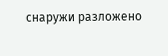снаружи разложено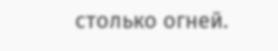столько огней.